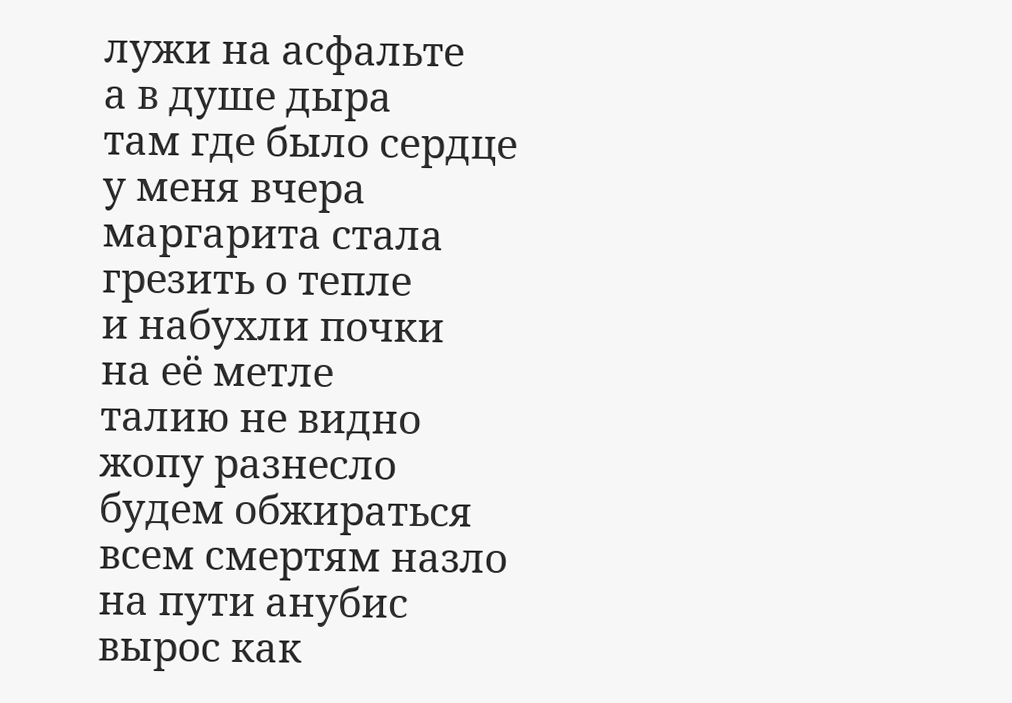лужи на асфальте
а в душе дыра
там где было сердце
у меня вчера
маргарита стала
грезить о тепле
и набухли почки
на её метле
талию не видно
жопу разнесло
будем обжираться
всем смертям назло
на пути анубис
вырос как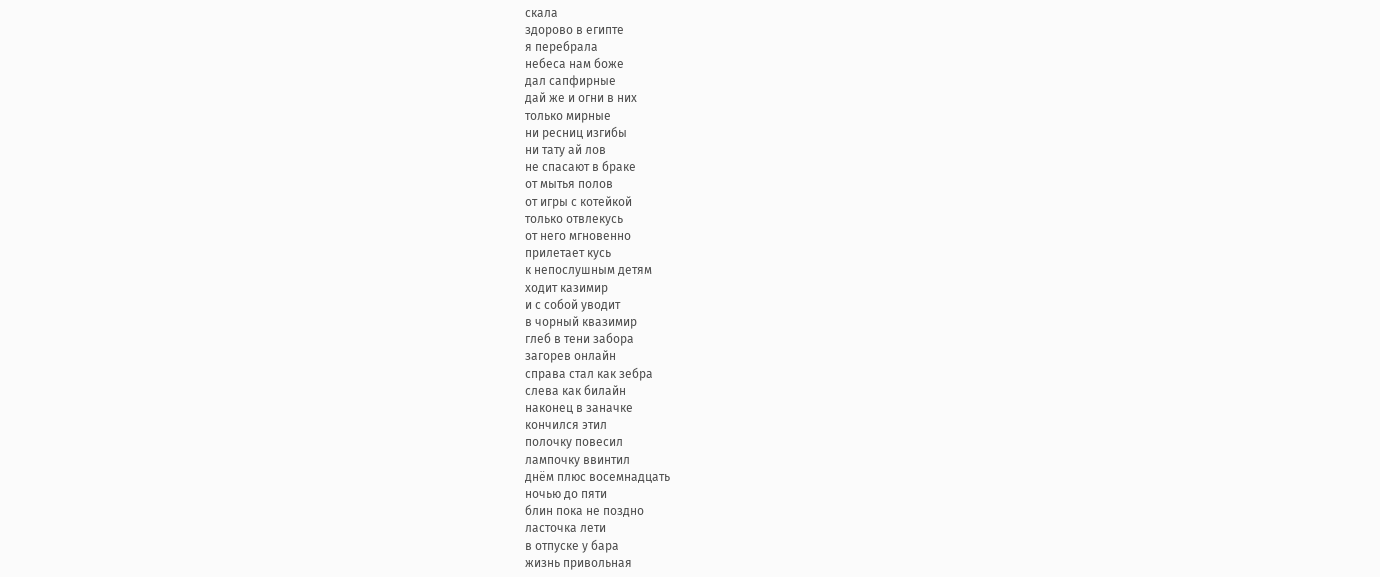скала
здорово в египте
я перебрала
небеса нам боже
дал сапфирные
дай же и огни в них
только мирные
ни ресниц изгибы
ни тату ай лов
не спасают в браке
от мытья полов
от игры с котейкой
только отвлекусь
от него мгновенно
прилетает кусь
к непослушным детям
ходит казимир
и с собой уводит
в чорный квазимир
глеб в тени забора
загорев онлайн
справа стал как зебра
слева как билайн
наконец в заначке
кончился этил
полочку повесил
лампочку ввинтил
днём плюс восемнадцать
ночью до пяти
блин пока не поздно
ласточка лети
в отпуске у бара
жизнь привольная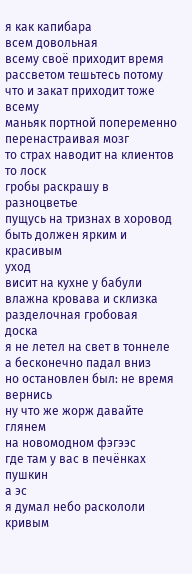я как капибара
всем довольная
всему своё приходит время
рассветом тешьтесь потому
что и закат приходит тоже
всему
маньяк портной попеременно
перенастраивая мозг
то страх наводит на клиентов
то лоск
гробы раскрашу в разноцветье
пущусь на тризнах в хоровод
быть должен ярким и красивым
уход
висит на кухне у бабули
влажна кровава и склизка
разделочная гробовая
доска
я не летел на свет в тоннеле
а бесконечно падал вниз
но остановлен был: не время
вернись
ну что же жорж давайте глянем
на новомодном фэгээс
где там у вас в печёнках пушкин
а эс
я думал небо раскололи
кривым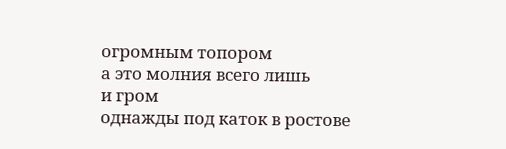огромным топором
а это молния всего лишь
и гром
однажды под каток в ростове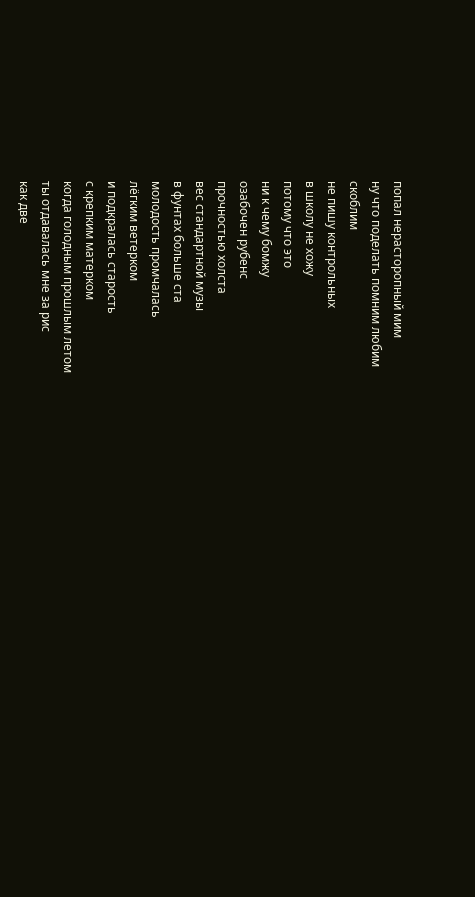попал нерасторопный мим
ну что поделать помним любим
скоблим
не пишу контрольных
в школу не хожу
потому что это
ни к чему бомжу
озабочен рубенс
прочностью холста
вес стандартной музы
в фунтах больше ста
молодость промчалась
лёгким ветерком
и подкралась старость
с крепким матерком
когда голодным прошлым летом
ты отдавалась мне за рис
как две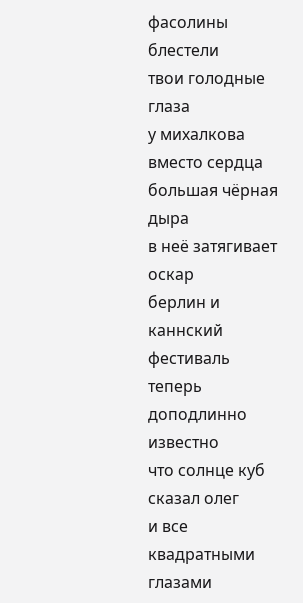фасолины блестели
твои голодные глаза
у михалкова вместо сердца
большая чёрная дыра
в неё затягивает оскар
берлин и каннский фестиваль
теперь доподлинно известно
что солнце куб сказал олег
и все квадратными глазами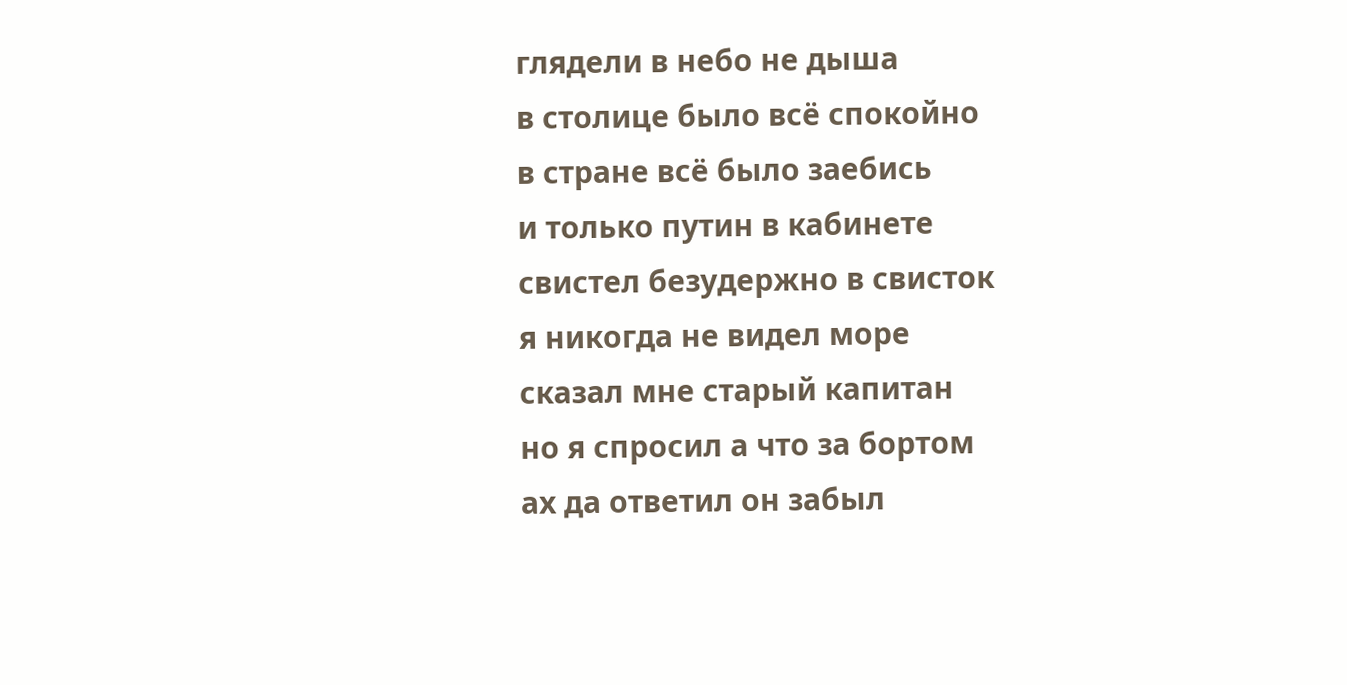глядели в небо не дыша
в столице было всё спокойно
в стране всё было заебись
и только путин в кабинете
свистел безудержно в свисток
я никогда не видел море
сказал мне старый капитан
но я спросил а что за бортом
ах да ответил он забыл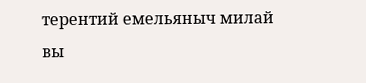терентий емельяныч милай
вы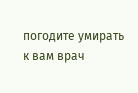погодите умирать
к вам врач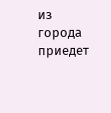из города приедет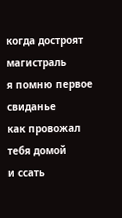когда достроят магистраль
я помню первое свиданье
как провожал тебя домой
и ссать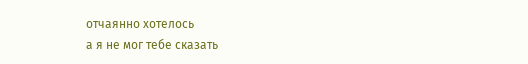отчаянно хотелось
а я не мог тебе сказать